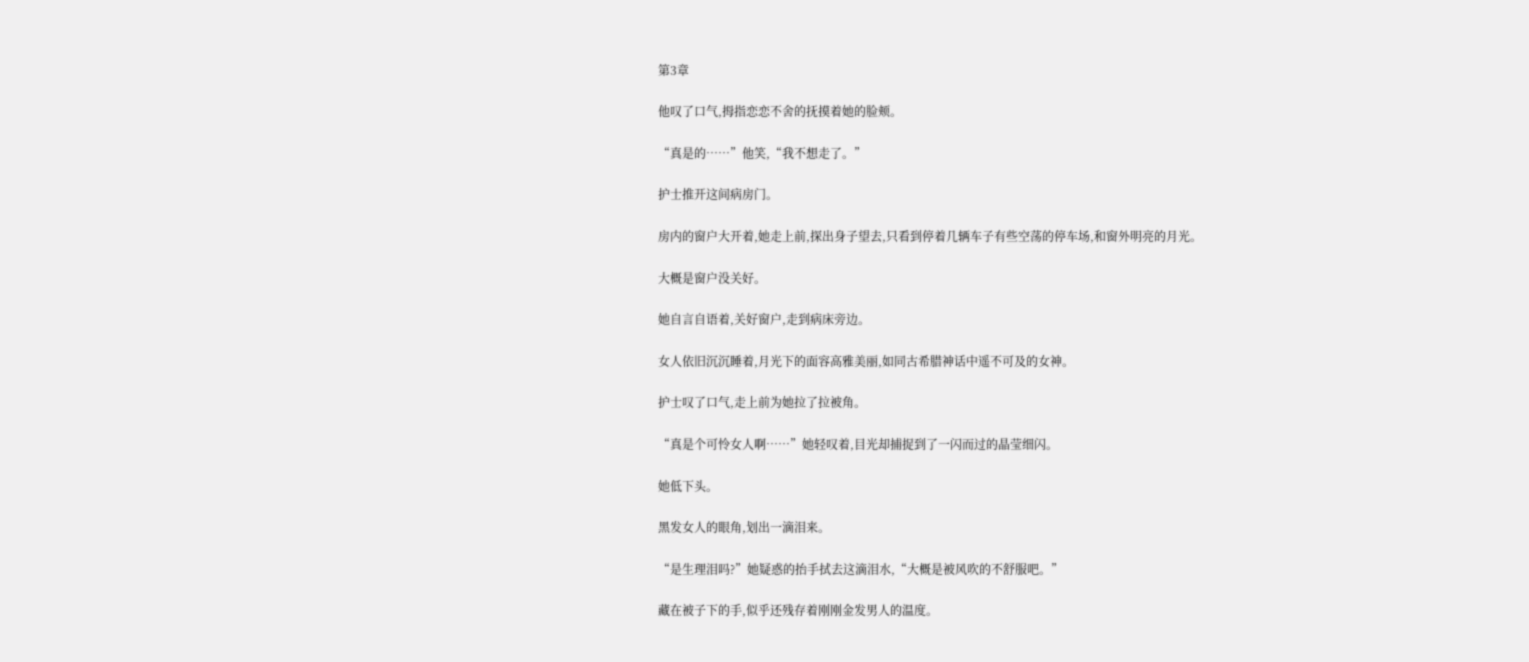第3章

他叹了口气,拇指恋恋不舍的抚摸着她的脸颊。

“真是的……”他笑,“我不想走了。”

护士推开这间病房门。

房内的窗户大开着,她走上前,探出身子望去,只看到停着几辆车子有些空荡的停车场,和窗外明亮的月光。

大概是窗户没关好。

她自言自语着,关好窗户,走到病床旁边。

女人依旧沉沉睡着,月光下的面容高雅美丽,如同古希腊神话中遥不可及的女神。

护士叹了口气,走上前为她拉了拉被角。

“真是个可怜女人啊……”她轻叹着,目光却捕捉到了一闪而过的晶莹细闪。

她低下头。

黑发女人的眼角,划出一滴泪来。

“是生理泪吗?”她疑惑的抬手拭去这滴泪水,“大概是被风吹的不舒服吧。”

藏在被子下的手,似乎还残存着刚刚金发男人的温度。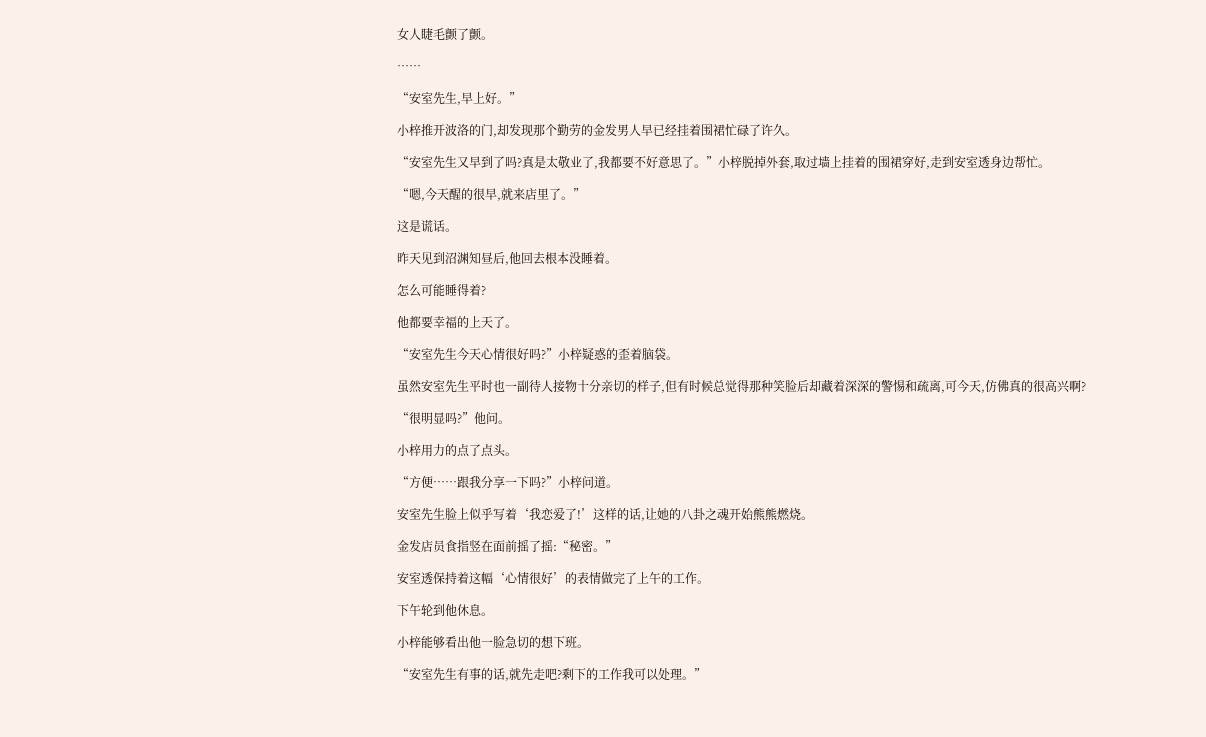女人睫毛颤了颤。

……

“安室先生,早上好。”

小梓推开波洛的门,却发现那个勤劳的金发男人早已经挂着围裙忙碌了许久。

“安室先生又早到了吗?真是太敬业了,我都要不好意思了。”小梓脱掉外套,取过墙上挂着的围裙穿好,走到安室透身边帮忙。

“嗯,今天醒的很早,就来店里了。”

这是谎话。

昨天见到沼渊知昼后,他回去根本没睡着。

怎么可能睡得着?

他都要幸福的上天了。

“安室先生今天心情很好吗?”小梓疑惑的歪着脑袋。

虽然安室先生平时也一副待人接物十分亲切的样子,但有时候总觉得那种笑脸后却藏着深深的警惕和疏离,可今天,仿佛真的很高兴啊?

“很明显吗?”他问。

小梓用力的点了点头。

“方便……跟我分享一下吗?”小梓问道。

安室先生脸上似乎写着‘我恋爱了!’这样的话,让她的八卦之魂开始熊熊燃烧。

金发店员食指竖在面前摇了摇:“秘密。”

安室透保持着这幅‘心情很好’的表情做完了上午的工作。

下午轮到他休息。

小梓能够看出他一脸急切的想下班。

“安室先生有事的话,就先走吧?剩下的工作我可以处理。”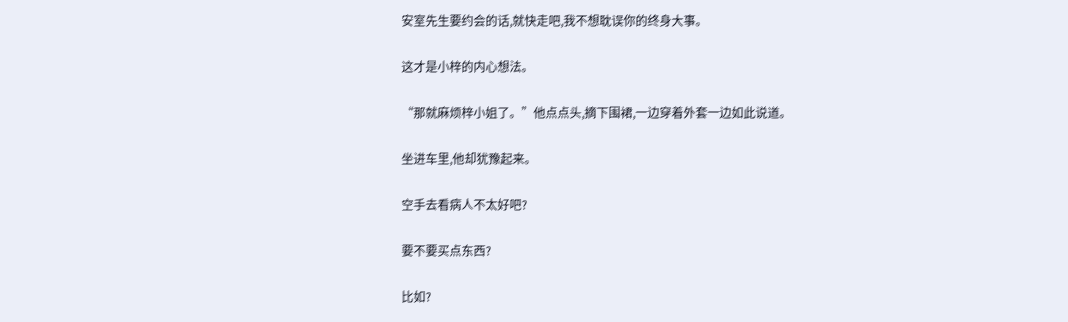安室先生要约会的话,就快走吧,我不想耽误你的终身大事。

这才是小梓的内心想法。

“那就麻烦梓小姐了。”他点点头,摘下围裙,一边穿着外套一边如此说道。

坐进车里,他却犹豫起来。

空手去看病人不太好吧?

要不要买点东西?

比如?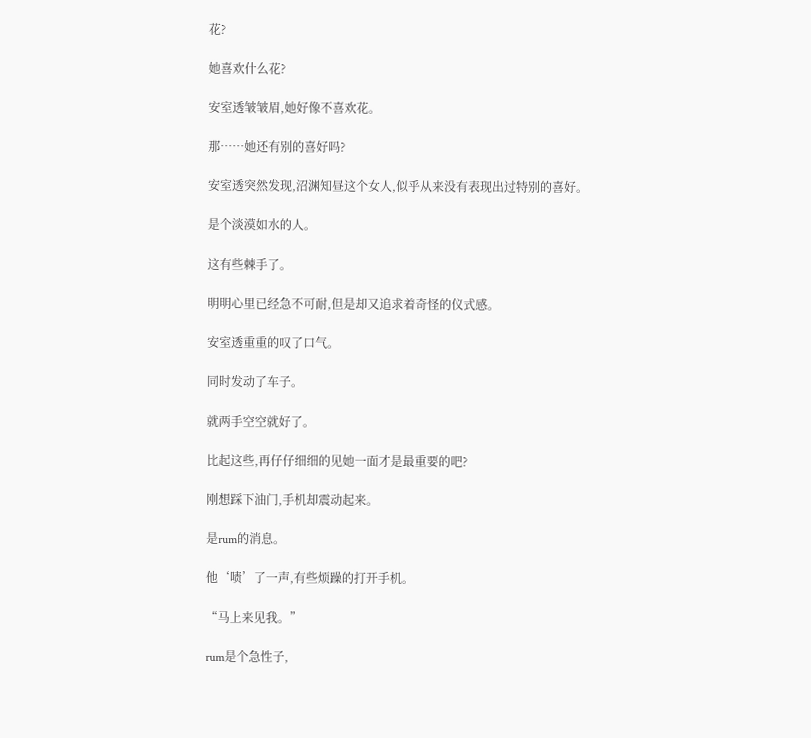花?

她喜欢什么花?

安室透皱皱眉,她好像不喜欢花。

那……她还有别的喜好吗?

安室透突然发现,沼渊知昼这个女人,似乎从来没有表现出过特别的喜好。

是个淡漠如水的人。

这有些棘手了。

明明心里已经急不可耐,但是却又追求着奇怪的仪式感。

安室透重重的叹了口气。

同时发动了车子。

就两手空空就好了。

比起这些,再仔仔细细的见她一面才是最重要的吧?

刚想踩下油门,手机却震动起来。

是rum的消息。

他‘啧’了一声,有些烦躁的打开手机。

“马上来见我。”

rum是个急性子,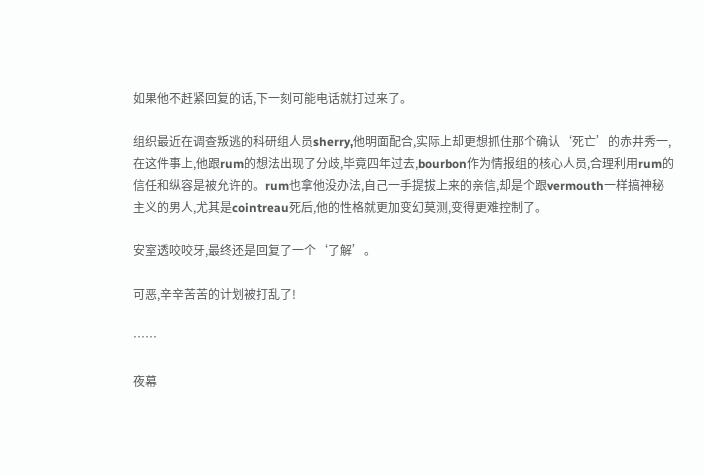如果他不赶紧回复的话,下一刻可能电话就打过来了。

组织最近在调查叛逃的科研组人员sherry,他明面配合,实际上却更想抓住那个确认‘死亡’的赤井秀一,在这件事上,他跟rum的想法出现了分歧,毕竟四年过去,bourbon作为情报组的核心人员,合理利用rum的信任和纵容是被允许的。rum也拿他没办法,自己一手提拔上来的亲信,却是个跟vermouth一样搞神秘主义的男人,尤其是cointreau死后,他的性格就更加变幻莫测,变得更难控制了。

安室透咬咬牙,最终还是回复了一个‘了解’。

可恶,辛辛苦苦的计划被打乱了!

……

夜幕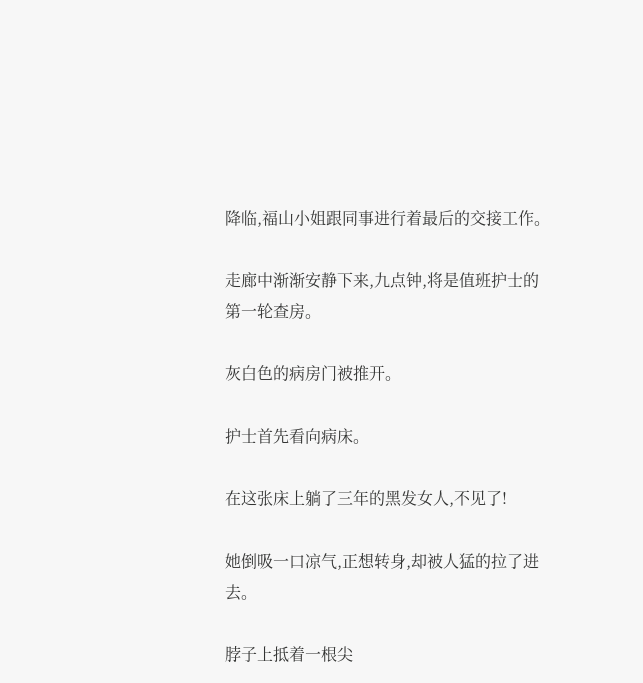降临,福山小姐跟同事进行着最后的交接工作。

走廊中渐渐安静下来,九点钟,将是值班护士的第一轮查房。

灰白色的病房门被推开。

护士首先看向病床。

在这张床上躺了三年的黑发女人,不见了!

她倒吸一口凉气,正想转身,却被人猛的拉了进去。

脖子上抵着一根尖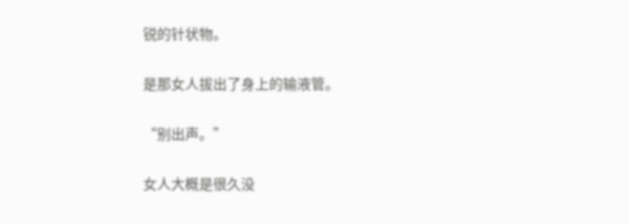锐的针状物。

是那女人拔出了身上的输液管。

“别出声。”

女人大概是很久没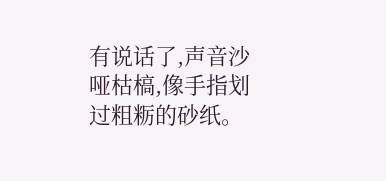有说话了,声音沙哑枯槁,像手指划过粗粝的砂纸。